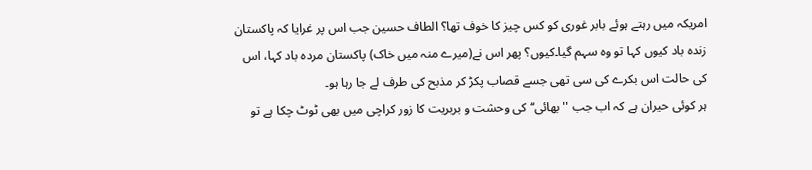امریکہ میں رہتے ہوئے بابر غوری کو کس چیز کا خوف تھا؟ الطاف حسین جب اس پر غرایا کہ پاکستان زندہ باد کیوں کہا تو وہ سہم گیا۔کیوں؟ پھر اس نے(میرے منہ میں خاک) پاکستان مردہ باد کہا، اس کی حالت اس بکرے کی سی تھی جسے قصاب پکڑ کر مذبح کی طرف لے جا رہا ہو۔
ہر کوئی حیران ہے کہ اب جب ''بھائی‘‘ کی وحشت و بربریت کا زور کراچی میں بھی ٹوٹ چکا ہے تو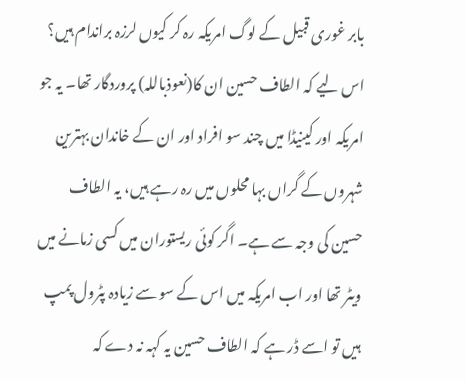بابر غوری قبیل کے لوگ امریکہ رہ کر کیوں لرزہ براندام ہیں؟
اس لیے کہ الطاف حسین ان کا(نعوذباللہ) پروردگار تھا۔ یہ جو امریکہ اور کینیڈا میں چند سو افراد اور ان کے خاندان بہترین شہروں کے گراں بہا محلوں میں رہ رہے ہیں، یہ الطاف حسین کی وجہ سے ہے۔ اگر کوئی ریستوران میں کسی زمانے میں ویٹر تھا اور اب امریکہ میں اس کے سو سے زیادہ پٹرول پمپ ہیں تو اسے ڈر ہے کہ الطاف حسین یہ کہہ نہ دے کہ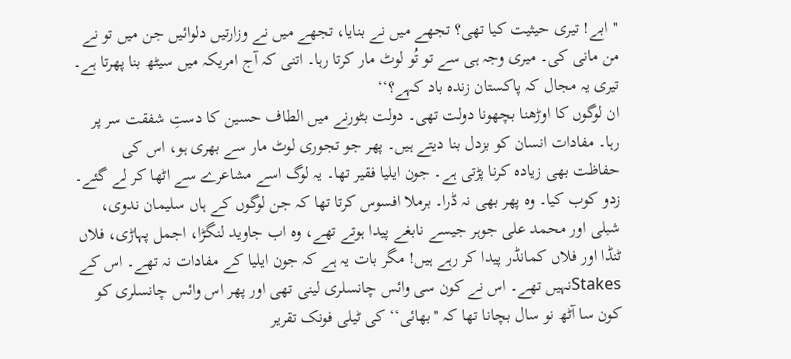''ابے! تیری حیثیت کیا تھی؟ تجھے میں نے بنایا، تجھے میں نے وزارتیں دلوائیں جن میں تو نے من مانی کی۔ میری وجہ ہی سے تو تُو لوٹ مار کرتا رہا۔ اتنی کہ آج امریکہ میں سیٹھ بنا پھرتا ہے۔ تیری یہ مجال کہ پاکستان زندہ باد کہے؟‘‘
ان لوگوں کا اوڑھنا بچھونا دولت تھی۔ دولت بٹورنے میں الطاف حسین کا دستِ شفقت سر پر رہا۔ مفادات انسان کو بزدل بنا دیتے ہیں۔ پھر جو تجوری لوٹ مار سے بھری ہو، اس کی حفاظت بھی زیادہ کرنا پڑتی ہے۔ جون ایلیا فقیر تھا۔ یہ لوگ اسے مشاعرے سے اٹھا کر لے گئے۔ زدو کوب کیا۔ وہ پھر بھی نہ ڈرا۔ برملا افسوس کرتا تھا کہ جن لوگوں کے ہاں سلیمان ندوی، شبلی اور محمد علی جوہر جیسے نابغے پیدا ہوتے تھے، وہ اب جاوید لنگڑا، اجمل پہاڑی، فلاں ٹنڈا اور فلاں کمانڈر پیدا کر رہے ہیں! مگر بات یہ ہے کہ جون ایلیا کے مفادات نہ تھے۔ اس کے Stakesنہیں تھے۔ اس نے کون سی وائس چانسلری لینی تھی اور پھر اس وائس چانسلری کو کون سا آٹھ نو سال بچانا تھا کہ ''بھائی‘‘ کی ٹیلی فونک تقریر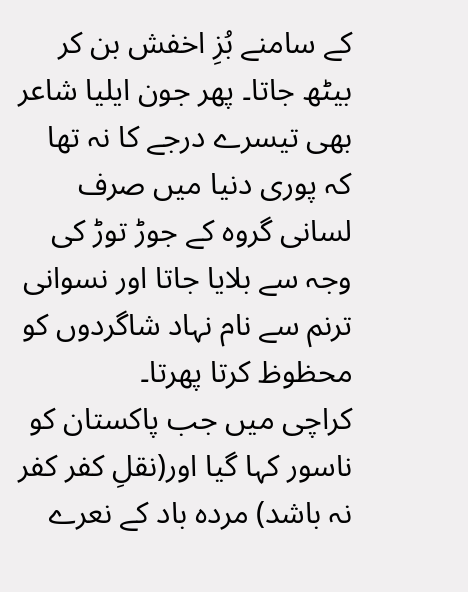کے سامنے بُزِ اخفش بن کر بیٹھ جاتا۔ پھر جون ایلیا شاعر بھی تیسرے درجے کا نہ تھا کہ پوری دنیا میں صرف لسانی گروہ کے جوڑ توڑ کی وجہ سے بلایا جاتا اور نسوانی ترنم سے نام نہاد شاگردوں کو محظوظ کرتا پھرتا۔
کراچی میں جب پاکستان کو ناسور کہا گیا اور(نقلِ کفر کفر نہ باشد) مردہ باد کے نعرے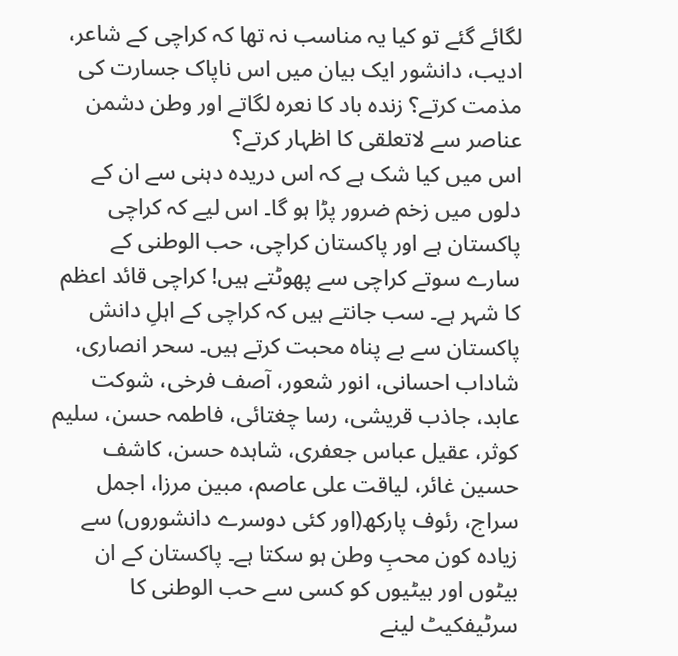لگائے گئے تو کیا یہ مناسب نہ تھا کہ کراچی کے شاعر، ادیب، دانشور ایک بیان میں اس ناپاک جسارت کی مذمت کرتے؟ زندہ باد کا نعرہ لگاتے اور وطن دشمن عناصر سے لاتعلقی کا اظہار کرتے؟
اس میں کیا شک ہے کہ اس دریدہ دہنی سے ان کے دلوں میں زخم ضرور پڑا ہو گا۔ اس لیے کہ کراچی پاکستان ہے اور پاکستان کراچی، حب الوطنی کے سارے سوتے کراچی سے پھوٹتے ہیں! کراچی قائد اعظم کا شہر ہے۔ سب جانتے ہیں کہ کراچی کے اہلِ دانش پاکستان سے بے پناہ محبت کرتے ہیں۔ سحر انصاری، شاداب احسانی، انور شعور، آصف فرخی، شوکت عابد، جاذب قریشی، رسا چغتائی، فاطمہ حسن، سلیم کوثر، عقیل عباس جعفری، شاہدہ حسن، کاشف حسین غائر، لیاقت علی عاصم، مبین مرزا، اجمل سراج، رئوف پارکھ(اور کئی دوسرے دانشوروں) سے زیادہ کون محبِ وطن ہو سکتا ہے۔ پاکستان کے ان بیٹوں اور بیٹیوں کو کسی سے حب الوطنی کا سرٹیفکیٹ لینے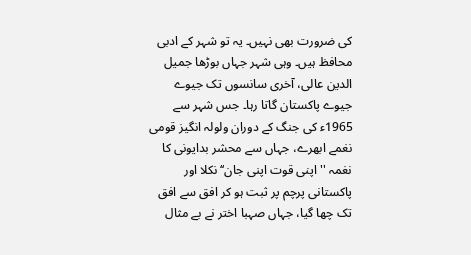کی ضرورت بھی نہیں۔ یہ تو شہر کے ادبی محافظ ہیں۔ وہی شہر جہاں بوڑھا جمیل الدین عالی، آخری سانسوں تک جیوے جیوے پاکستان گاتا رہا۔ جس شہر سے 1965ء کی جنگ کے دوران ولولہ انگیز قومی نغمے ابھرے، جہاں سے محشر بدایونی کا نغمہ ''اپنی قوت اپنی جان‘‘ نکلا اور پاکستانی پرچم پر ثبت ہو کر افق سے افق تک چھا گیا، جہاں صہبا اختر نے بے مثال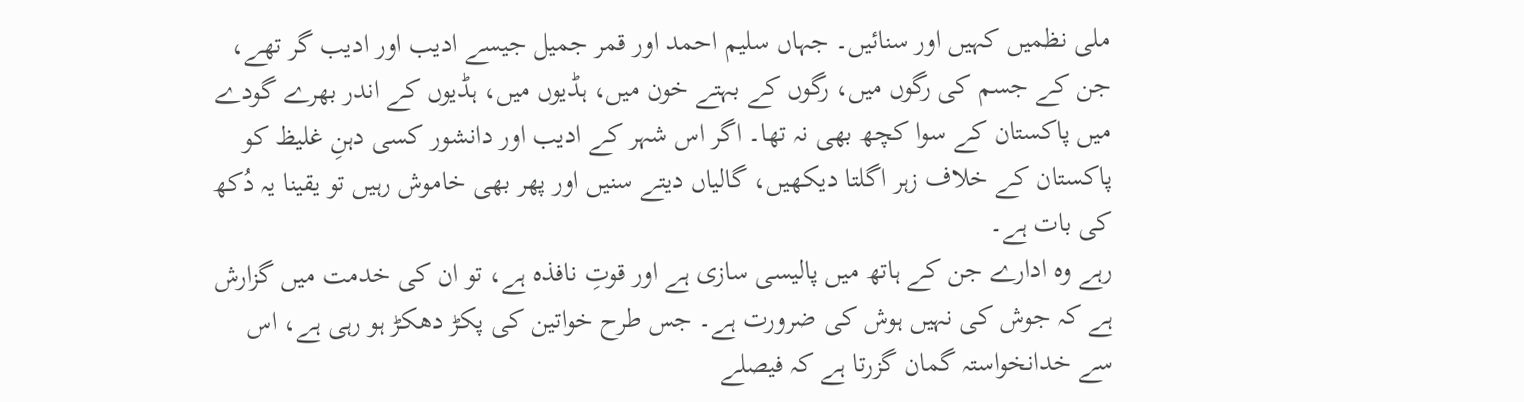ملی نظمیں کہیں اور سنائیں۔ جہاں سلیم احمد اور قمر جمیل جیسے ادیب اور ادیب گر تھے، جن کے جسم کی رگوں میں، رگوں کے بہتے خون میں، ہڈیوں میں، ہڈیوں کے اندر بھرے گودے میں پاکستان کے سوا کچھ بھی نہ تھا۔ اگر اس شہر کے ادیب اور دانشور کسی دہنِ غلیظ کو پاکستان کے خلاف زہر اگلتا دیکھیں، گالیاں دیتے سنیں اور پھر بھی خاموش رہیں تو یقینا یہ دُکھ کی بات ہے۔
رہے وہ ادارے جن کے ہاتھ میں پالیسی سازی ہے اور قوتِ نافذہ ہے، تو ان کی خدمت میں گزارش ہے کہ جوش کی نہیں ہوش کی ضرورت ہے۔ جس طرح خواتین کی پکڑ دھکڑ ہو رہی ہے، اس سے خدانخواستہ گمان گزرتا ہے کہ فیصلے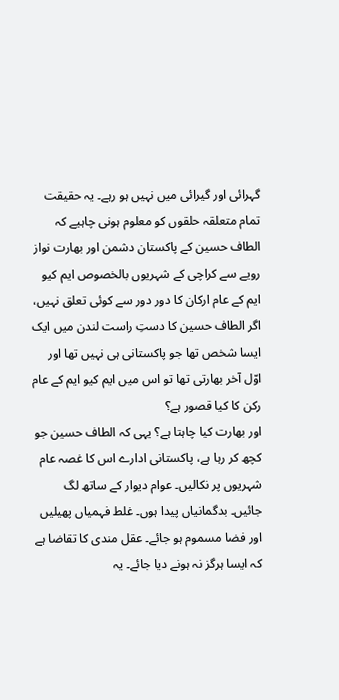گہرائی اور گیرائی میں نہیں ہو رہے۔ یہ حقیقت تمام متعلقہ حلقوں کو معلوم ہونی چاہیے کہ الطاف حسین کے پاکستان دشمن اور بھارت نواز رویے سے کراچی کے شہریوں بالخصوص ایم کیو ایم کے عام ارکان کا دور دور سے کوئی تعلق نہیں، اگر الطاف حسین کا دستِ راست لندن میں ایک ایسا شخص تھا جو پاکستانی ہی نہیں تھا اور اوّل آخر بھارتی تھا تو اس میں ایم کیو ایم کے عام رکن کا کیا قصور ہے؟
اور بھارت کیا چاہتا ہے؟ یہی کہ الطاف حسین جو کچھ کر رہا ہے، پاکستانی ادارے اس کا غصہ عام شہریوں پر نکالیں۔ عوام دیوار کے ساتھ لگ جائیں۔ بدگمانیاں پیدا ہوں۔ غلط فہمیاں پھیلیں اور فضا مسموم ہو جائے۔ عقل مندی کا تقاضا ہے کہ ایسا ہرگز نہ ہونے دیا جائے۔ یہ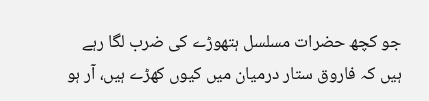جو کچھ حضرات مسلسل ہتھوڑے کی ضرب لگا رہے ہیں کہ فاروق ستار درمیان میں کیوں کھڑے ہیں، آر ہو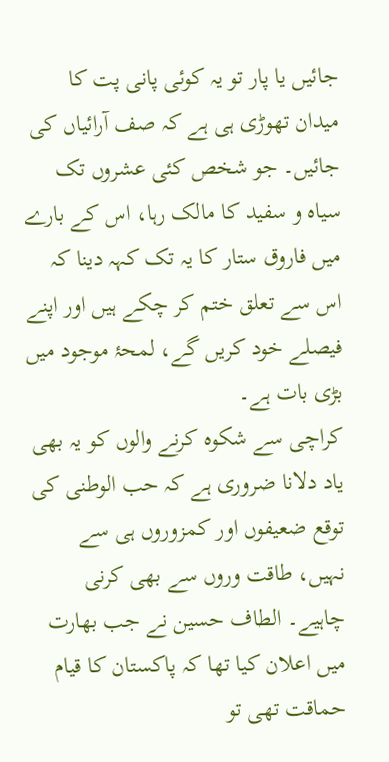جائیں یا پار تو یہ کوئی پانی پت کا میدان تھوڑی ہی ہے کہ صف آرائیاں کی جائیں۔ جو شخص کئی عشروں تک سیاہ و سفید کا مالک رہا، اس کے بارے میں فاروق ستار کا یہ تک کہہ دینا کہ اس سے تعلق ختم کر چکے ہیں اور اپنے فیصلے خود کریں گے، لمحۂ موجود میں بڑی بات ہے۔
کراچی سے شکوہ کرنے والوں کو یہ بھی یاد دلانا ضروری ہے کہ حب الوطنی کی توقع ضعیفوں اور کمزوروں ہی سے نہیں، طاقت وروں سے بھی کرنی چاہیے۔ الطاف حسین نے جب بھارت میں اعلان کیا تھا کہ پاکستان کا قیام حماقت تھی تو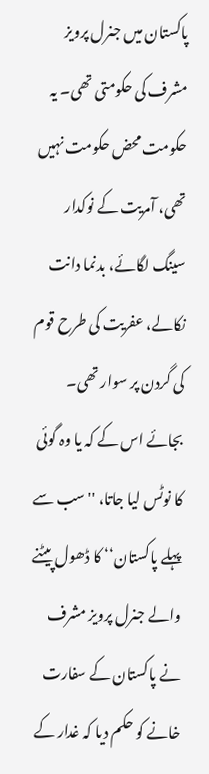پاکستان میں جنرل پرویز مشرف کی حکومتی تھی۔ یہ حکومت محض حکومت نہیں تھی، آمریت کے نوکدار سینگ لگائے، بدنما دانت نکالے، عفریت کی طرح قوم کی گردن پر سوار تھی۔ بجائے اس کے کہ یا وہ گوئی کا نوٹس لیا جاتا، ''سب سے پہلے پاکستان‘‘ کا ڈھول پیٹنے والے جنرل پرویز مشرف نے پاکستان کے سفارت خانے کو حکم دیا کہ غدار کے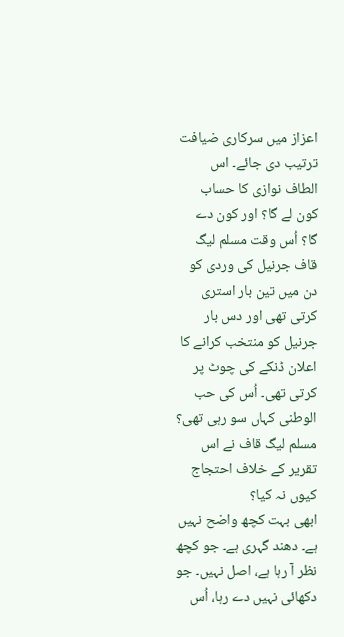اعزاز میں سرکاری ضیافت ترتیب دی جائے۔ اس الطاف نوازی کا حساب کون لے گا؟ اور کون دے گا؟ اُس وقت مسلم لیگ قاف جرنیل کی وردی کو دن میں تین بار استری کرتی تھی اور دس بار جرنیل کو منتخب کرانے کا اعلان ڈنکے کی چوٹ پر کرتی تھی۔ اُس کی حب الوطنی کہاں سو رہی تھی؟ مسلم لیگ قاف نے اس تقریر کے خلاف احتجاج کیوں نہ کیا؟
ابھی بہت کچھ واضح نہیں ہے۔ دھند گہری ہے۔ جو کچھ نظر آ رہا ہے، اصل نہیں۔ جو دکھائی نہیں دے رہا، اُس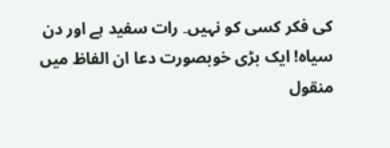کی فکر کسی کو نہیں۔ رات سفید ہے اور دن سیاہ! ایک بڑی خوبصورت دعا ان الفاظ میں منقول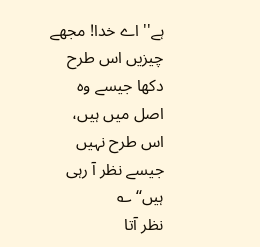ہے'' اے خدا! مجھے چیزیں اس طرح دکھا جیسے وہ اصل میں ہیں، اس طرح نہیں جیسے نظر آ رہی ہیں‘‘ ؎
نظر آتا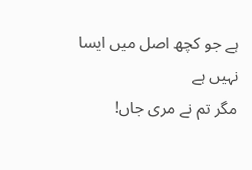ہے جو کچھ اصل میں ایسا نہیں ہے
مگر تم نے مری جاں!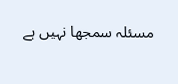مسئلہ سمجھا نہیں ہے